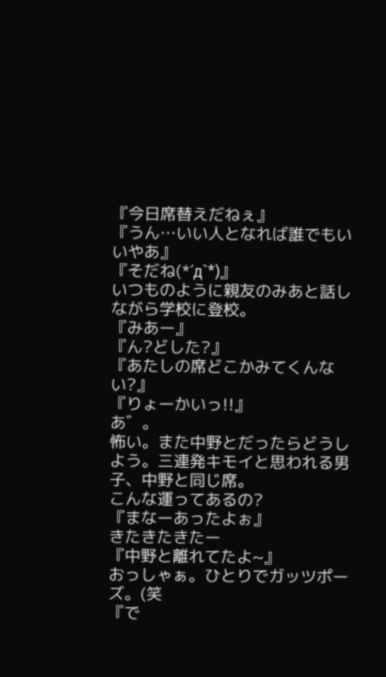『今日席替えだねぇ』
『うん…いい人となれば誰でもいいやあ』
『そだね(*´д`*)』
いつものように親友のみあと話しながら学校に登校。
『みあー』
『ん?どした?』
『あたしの席どこかみてくんない?』
『りょーかいっ!!』
あ゛。
怖い。また中野とだったらどうしよう。三連発キモイと思われる男子、中野と同じ席。
こんな運ってあるの?
『まなーあったよぉ』
きたきたきたー
『中野と離れてたよ~』
おっしゃぁ。ひとりでガッツポーズ。(笑
『で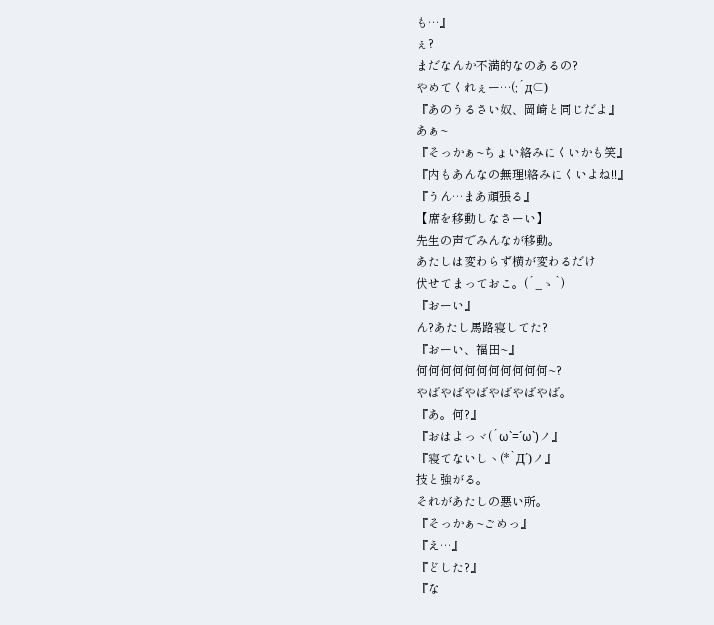も…』
ぇ?
まだなんか不満的なのあるの?
やめてくれぇー…(;´д⊂)
『あのうるさい奴、岡崎と同じだよ』
あぁ~
『そっかぁ~ちょい絡みにくいかも笑』
『内もあんなの無理!絡みにくいよね!!』
『うん…まあ頑張る』
【席を移動しなさーい】
先生の声でみんなが移動。
あたしは変わらず横が変わるだけ
伏せてまっておこ。(´_ゝ`)
『おーい』
ん?あたし馬路寝してた?
『おーい、福田~』
何何何何何何何何何何何~?
やばやばやばやばやばやば。
『あ。何?』
『おはよっヾ(´ω`=´ω`)ノ』
『寝てないしヽ(*`Д´)ノ』
技と強がる。
それがあたしの悪い所。
『そっかぁ~ごめっ』
『え…』
『どした?』
『な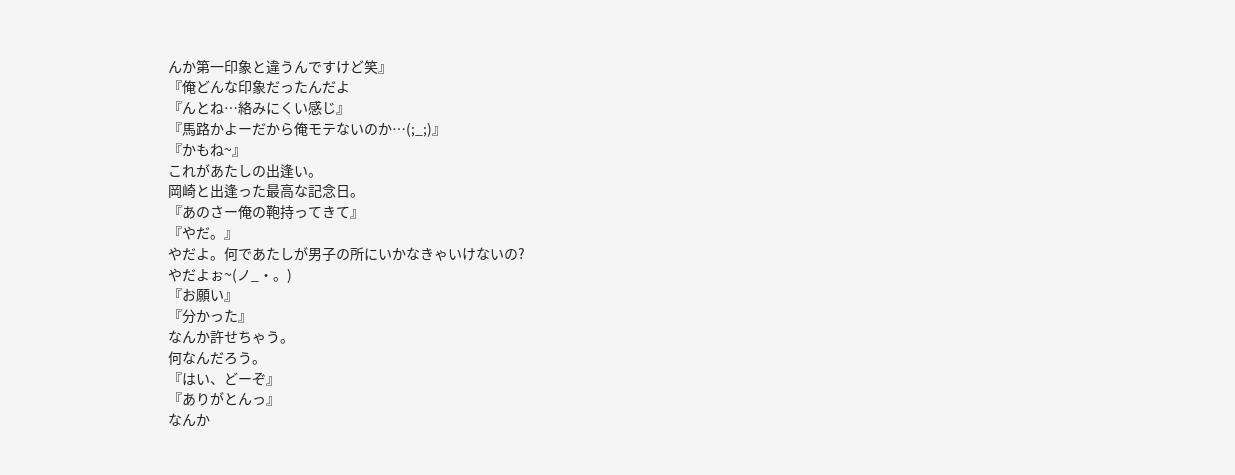んか第一印象と違うんですけど笑』
『俺どんな印象だったんだよ
『んとね…絡みにくい感じ』
『馬路かよーだから俺モテないのか…(;_;)』
『かもね~』
これがあたしの出逢い。
岡崎と出逢った最高な記念日。
『あのさー俺の鞄持ってきて』
『やだ。』
やだよ。何であたしが男子の所にいかなきゃいけないの?
やだよぉ~(ノ_・。)
『お願い』
『分かった』
なんか許せちゃう。
何なんだろう。
『はい、どーぞ』
『ありがとんっ』
なんか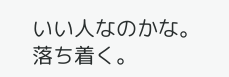いい人なのかな。
落ち着く。